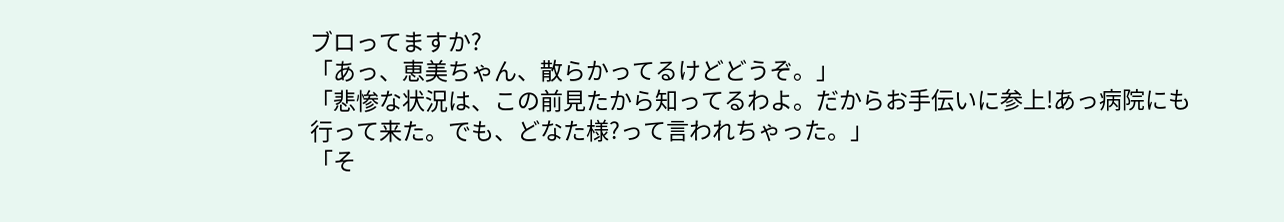ブロってますか?
「あっ、恵美ちゃん、散らかってるけどどうぞ。」
「悲惨な状況は、この前見たから知ってるわよ。だからお手伝いに参上!あっ病院にも行って来た。でも、どなた様?って言われちゃった。」
「そ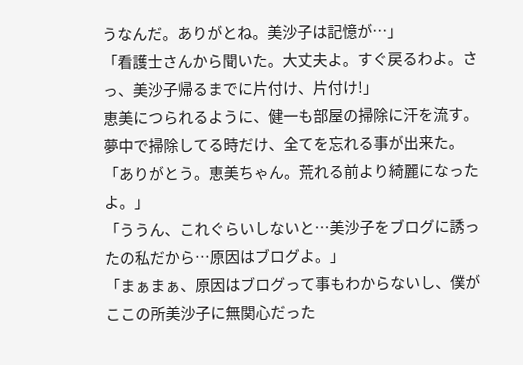うなんだ。ありがとね。美沙子は記憶が…」
「看護士さんから聞いた。大丈夫よ。すぐ戻るわよ。さっ、美沙子帰るまでに片付け、片付け!」
恵美につられるように、健一も部屋の掃除に汗を流す。
夢中で掃除してる時だけ、全てを忘れる事が出来た。
「ありがとう。恵美ちゃん。荒れる前より綺麗になったよ。」
「ううん、これぐらいしないと…美沙子をブログに誘ったの私だから…原因はブログよ。」
「まぁまぁ、原因はブログって事もわからないし、僕がここの所美沙子に無関心だった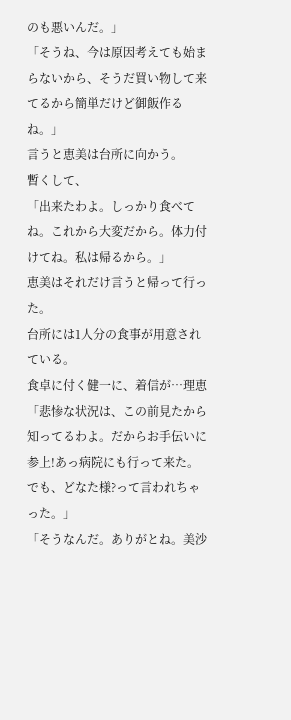のも悪いんだ。」
「そうね、今は原因考えても始まらないから、そうだ買い物して来てるから簡単だけど御飯作るね。」
言うと恵美は台所に向かう。
暫くして、
「出来たわよ。しっかり食べてね。これから大変だから。体力付けてね。私は帰るから。」
恵美はそれだけ言うと帰って行った。
台所には1人分の食事が用意されている。
食卓に付く健一に、着信が…理恵
「悲惨な状況は、この前見たから知ってるわよ。だからお手伝いに参上!あっ病院にも行って来た。でも、どなた様?って言われちゃった。」
「そうなんだ。ありがとね。美沙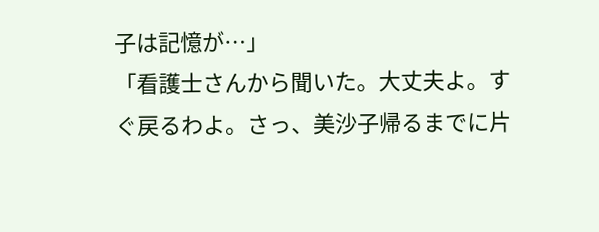子は記憶が…」
「看護士さんから聞いた。大丈夫よ。すぐ戻るわよ。さっ、美沙子帰るまでに片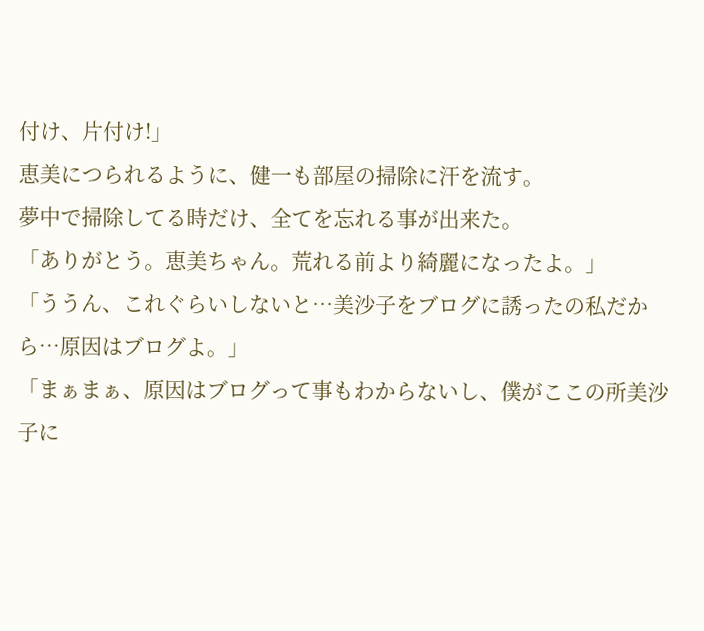付け、片付け!」
恵美につられるように、健一も部屋の掃除に汗を流す。
夢中で掃除してる時だけ、全てを忘れる事が出来た。
「ありがとう。恵美ちゃん。荒れる前より綺麗になったよ。」
「ううん、これぐらいしないと…美沙子をブログに誘ったの私だから…原因はブログよ。」
「まぁまぁ、原因はブログって事もわからないし、僕がここの所美沙子に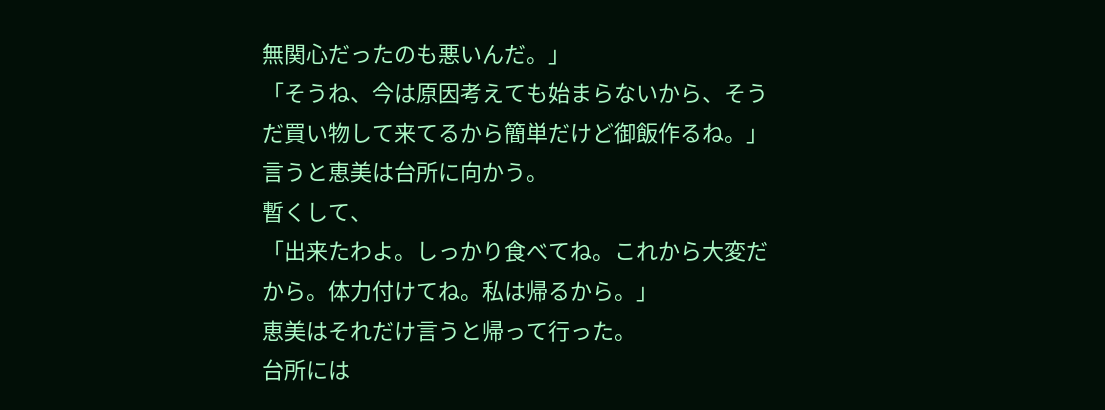無関心だったのも悪いんだ。」
「そうね、今は原因考えても始まらないから、そうだ買い物して来てるから簡単だけど御飯作るね。」
言うと恵美は台所に向かう。
暫くして、
「出来たわよ。しっかり食べてね。これから大変だから。体力付けてね。私は帰るから。」
恵美はそれだけ言うと帰って行った。
台所には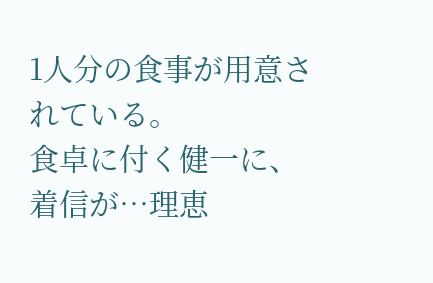1人分の食事が用意されている。
食卓に付く健一に、着信が…理恵